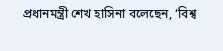প্রধানমন্ত্রী শেখ হাসিনা বলেছেন, ‘বিশ্ব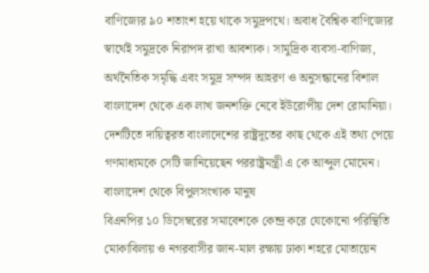বাণিজ্যের ৯০ শতাংশ হয়ে থাকে সমুদ্রপথে। অবাধ বৈশ্বিক বাণিজ্যের স্বার্থেই সমুদ্রকে নিরাপদ রাখা আবশ্যক। সামুদ্রিক ব্যবসা-বাণিজ্য, অর্থনৈতিক সমৃদ্ধি এবং সমুদ্র সম্পদ আহরণ ও অনুসন্ধানের বিশাল
বাংলাদেশ থেকে এক লাখ জনশক্তি নেবে ইউরোপীয় দেশ রোমানিয়া। দেশটিতে দায়িত্বরত বাংলাদেশের রাষ্ট্রদূতের কাছ থেকে এই তথ্য পেয়ে গণমাধ্যমকে সেটি জানিয়েছেন পররাষ্ট্রমন্ত্রী এ কে আব্দুল মোমেন। বাংলাদেশ থেকে বিপুলসংখ্যক মানুষ
বিএনপির ১০ ডিসেম্বরের সমাবেশকে কেন্দ্র করে যেকোনো পরিস্থিতি মোকাবিলায় ও নগরবাসীর জান-মাল রক্ষায় ঢাকা শহরে মোতায়েন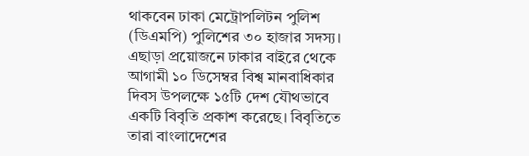থাকবেন ঢাকা মেট্রোপলিটন পুলিশ (ডিএমপি) পুলিশের ৩০ হাজার সদস্য। এছাড়া প্রয়োজনে ঢাকার বাইরে থেকে
আগামী ১০ ডিসেম্বর বিশ্ব মানবাধিকার দিবস উপলক্ষে ১৫টি দেশ যৌথভাবে একটি বিবৃতি প্রকাশ করেছে। বিবৃতিতে তারা বাংলাদেশের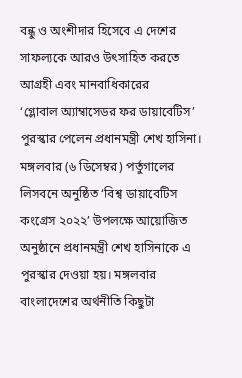বন্ধু ও অংশীদার হিসেবে এ দেশের সাফল্যকে আরও উৎসাহিত করতে আগ্রহী এবং মানবাধিকারের
‘গ্লোবাল অ্যাম্বাসেডর ফর ডায়াবেটিস’ পুরস্কার পেলেন প্রধানমন্ত্রী শেখ হাসিনা। মঙ্গলবার (৬ ডিসেম্বর) পর্তুগালের লিসবনে অনুষ্ঠিত ‘বিশ্ব ডায়াবেটিস কংগ্রেস ২০২২’ উপলক্ষে আয়োজিত অনুষ্ঠানে প্রধানমন্ত্রী শেখ হাসিনাকে এ পুরস্কার দেওয়া হয়। মঙ্গলবার
বাংলাদেশের অর্থনীতি কিছুটা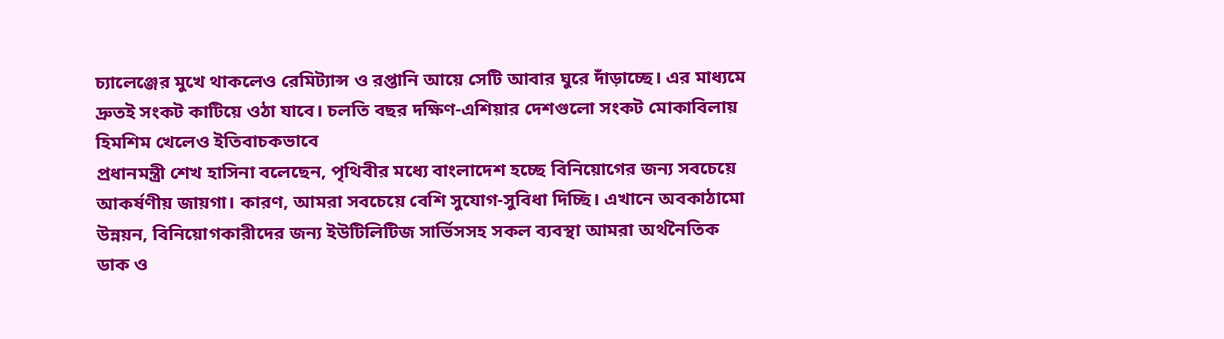চ্যালেঞ্জের মুখে থাকলেও রেমিট্যান্স ও রপ্তানি আয়ে সেটি আবার ঘুরে দাঁড়াচ্ছে। এর মাধ্যমে দ্রুতই সংকট কাটিয়ে ওঠা যাবে। চলতি বছর দক্ষিণ-এশিয়ার দেশগুলো সংকট মোকাবিলায় হিমশিম খেলেও ইতিবাচকভাবে
প্রধানমন্ত্রী শেখ হাসিনা বলেছেন, পৃথিবীর মধ্যে বাংলাদেশ হচ্ছে বিনিয়োগের জন্য সবচেয়ে আকর্ষণীয় জায়গা। কারণ, আমরা সবচেয়ে বেশি সুযোগ-সুবিধা দিচ্ছি। এখানে অবকাঠামো উন্নয়ন, বিনিয়োগকারীদের জন্য ইউটিলিটিজ সার্ভিসসহ সকল ব্যবস্থা আমরা অর্থনৈতিক
ডাক ও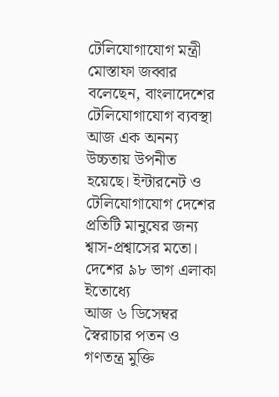টেলিযোগাযোগ মন্ত্রী মোস্তাফা জব্বার বলেছেন, বাংলাদেশের টেলিযোগাযোগ ব্যবস্থা আজ এক অনন্য উচ্চতায় উপনীত হয়েছে। ইন্টারনেট ও টেলিযোগাযোগ দেশের প্রতিটি মানুষের জন্য শ্বাস-প্রশ্বাসের মতো। দেশের ৯৮ ভাগ এলাকা ইতোধ্যে
আজ ৬ ডিসেম্বর স্বৈরাচার পতন ও গণতন্ত্র মুক্তি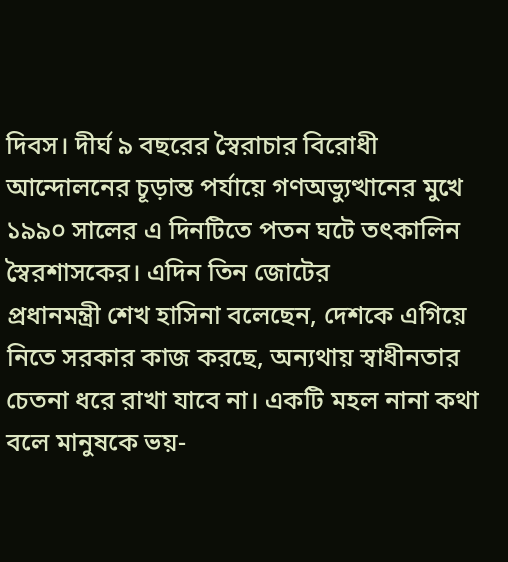দিবস। দীর্ঘ ৯ বছরের স্বৈরাচার বিরোধী আন্দোলনের চূড়ান্ত পর্যায়ে গণঅভ্যুত্থানের মুখে ১৯৯০ সালের এ দিনটিতে পতন ঘটে তৎকালিন স্বৈরশাসকের। এদিন তিন জোটের
প্রধানমন্ত্রী শেখ হাসিনা বলেছেন, দেশকে এগিয়ে নিতে সরকার কাজ করছে, অন্যথায় স্বাধীনতার চেতনা ধরে রাখা যাবে না। একটি মহল নানা কথা বলে মানুষকে ভয়-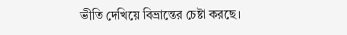ভীতি দেখিয়ে বিভ্রান্তের চেষ্টা করছে।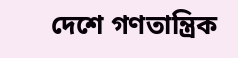দেশে গণতান্ত্রিক